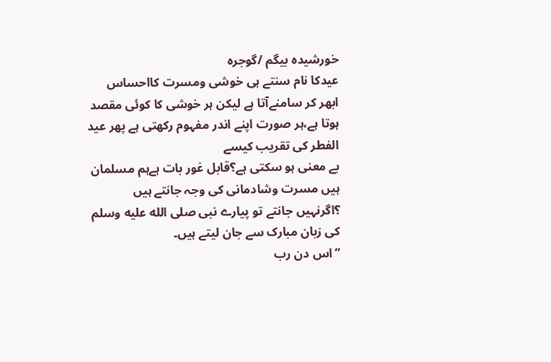خورشیدہ بیگم /گوجرہ
عیدکا نام سنتے ہی خوشی ومسرت کااحساس ابھر کر سامنےآتا ہے لیکن ہر خوشی کا کوئی مقصد ہوتا ہے،ہر صورت اپنے اندر مفہوم رکھتی ہے پھر عید الفطر کی تقریب کیسے
بے معنی ہو سکتی ہے؟قابل غور بات ہےہم مسلمان ہیں مسرت وشادمانی کی وجہ جانتے ہیں ؟اگرنہیں جانتے تو پیارے نبی صلى الله عليه وسلم کی زبان مبارک سے جان لیتے ہیں۔
”اس دن رب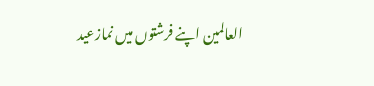العالمین اپنے فرشتوں میں نمازعید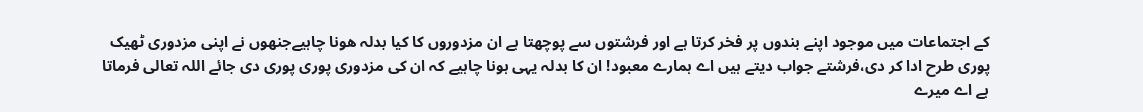کے اجتماعات میں موجود اپنے بندوں پر فخر کرتا ہے اور فرشتوں سے پوچھتا ہے ان مزدوروں کا کیا بدلہ ھونا چاہیےجنھوں نے اپنی مزدوری ٹھیک پوری طرح ادا کر دی،فرشتے جواب دیتے ہیں اے ہمارے معبود! ان کا بدلہ یہی ہونا چاہیے کہ ان کی مزدوری پوری پوری دی جائے اللہ تعالی فرماتا ہے اے میرے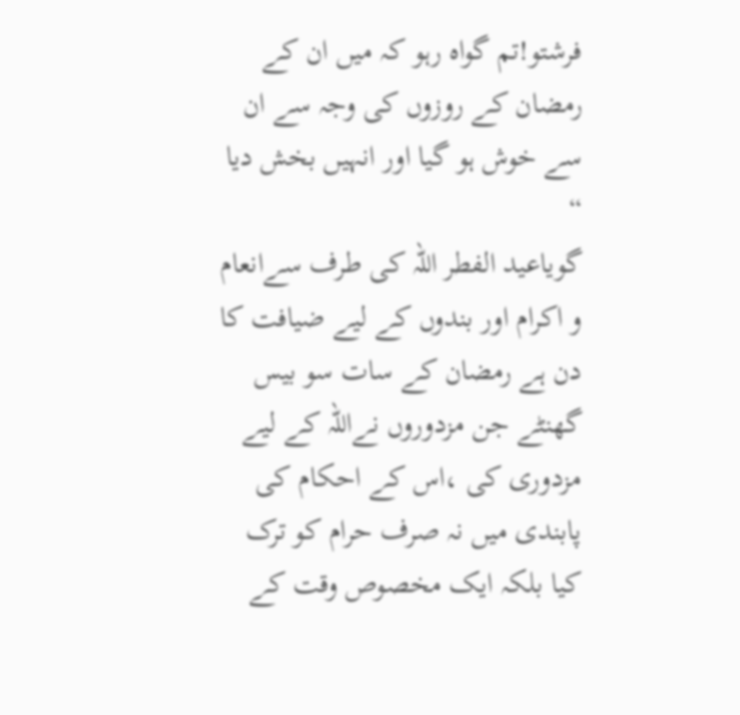فرشتو!تم گواہ رہو کہ میں ان کے رمضان کے روزوں کی وجہ سے ان سے خوش ہو گیا اور انہیں بخش دیا “
گویاعید الفطر اللہ کی طرف سےانعام و اکرام اور بندوں کے لیے ضیافت کا دن ہے رمضان کے سات سو بیس گھنٹے جن مزدوروں نےاللہ کے لیے مزدوری کی ،اس کے احکام کی پابندی میں نہ صرف حرام کو ترک کیا بلکہ ایک مخصوص وقت کے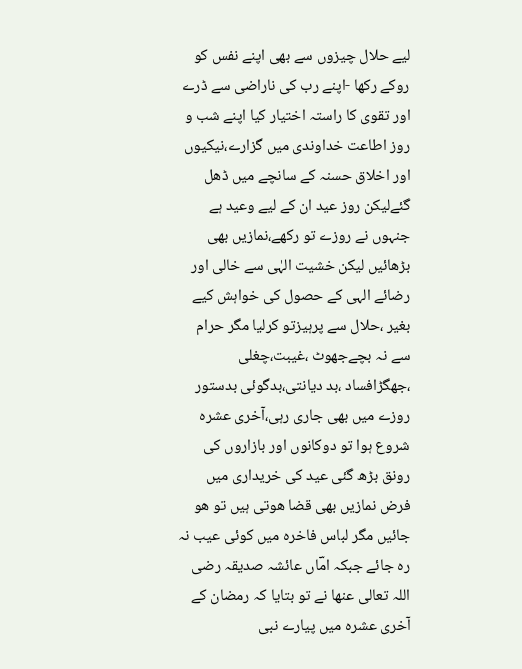لیے حلال چیزوں سے بھی اپنے نفس کو روکے رکھا -اپنے رب کی ناراضی سے ڈرے اور تقوی کا راستہ اختیار کیا اپنے شب و روز اطاعت خداوندی میں گزارے،نیکیوں اور اخلاق حسنہ کے سانچے میں ڈھل گئےلیکن روز عید ان کے لیے وعید ہے جنہوں نے روزے تو رکھے،نمازیں بھی بڑھائیں لیکن خشیت الہٰی سے خالی اور رضائے الہی کے حصول کی خواہش کیے بغیر ،حلال سے پرہیزتو کرلیا مگر حرام سے نہ بچےجھوٹ ،غیبت،چغلی ،جھگڑافساد ،بد دیانتی،بدگوئی بدستور روزے میں بھی جاری رہی،آخری عشرہ شروع ہوا تو دوکانوں اور بازاروں کی رونق بڑھ گئی عید کی خریداری میں فرض نمازیں بھی قضا ھوتی ہیں تو ھو جائیں مگر لباس فاخرہ میں کوئی عیب نہ رہ جائے جبکہ امؔاں عائشہ صدیقہ رضی اللہ تعالی عنھا نے تو بتایا کہ رمضان کے آخری عشرہ میں پیارے نبی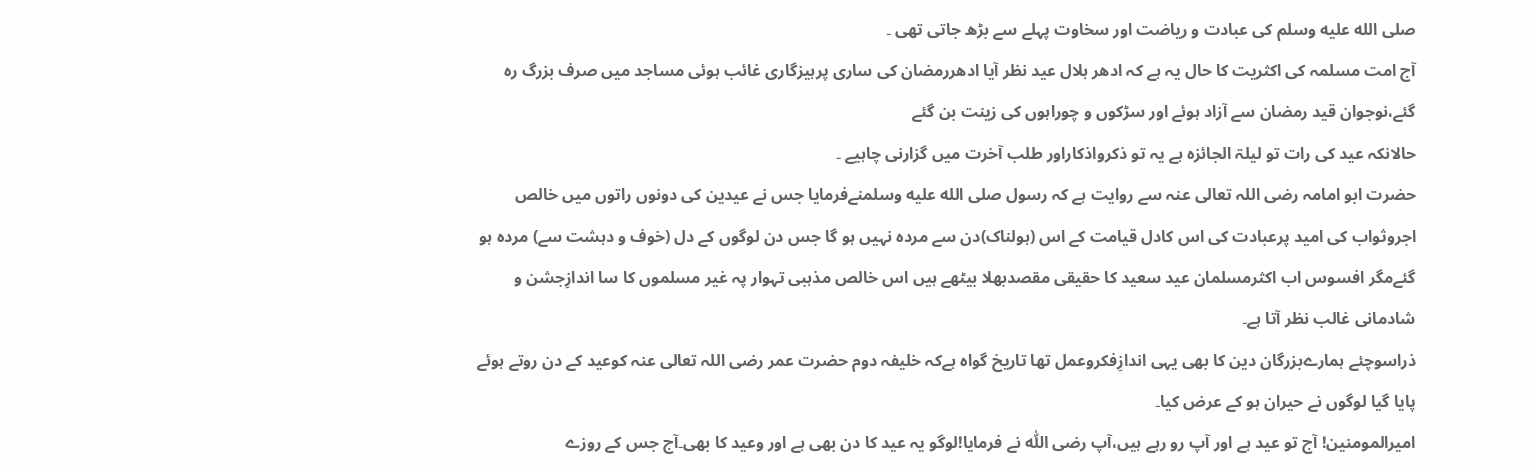صلى الله عليه وسلم کی عبادت و ریاضت اور سخاوت پہلے سے بڑھ جاتی تھی ۔
آج امت مسلمہ کی اکثریت کا حال یہ ہے کہ ادھر ہلال عید نظر آیا ادھررمضان کی ساری پرہیزگاری غائب ہوئی مساجد میں صرف بزرگ رہ گئے،نوجوان قید رمضان سے آزاد ہوئے اور سڑکوں و چوراہوں کی زینت بن گئے
حالانکہ عید کی رات تو لیلۃ الجائزہ ہے یہ تو ذکرواذکاراور طلب آخرت میں گزارنی چاہیے ۔
حضرت ابو امامہ رضی اللہ تعالی عنہ سے روایت ہے کہ رسول صلى الله عليه وسلمنےفرمایا جس نے عیدین کی دونوں راتوں میں خالص اجروثواب کی امید پرعبادت کی اس کادل قیامت کے اس (ہولناک)دن سے مردہ نہیں ہو گا جس دن لوگوں کے دل (خوف و دہشت سے) مردہ ہو گئےمگر افسوس اب اکثرمسلمان عید سعید کا حقیقی مقصدبھلا بیٹھے ہیں اس خالص مذہبی تہوار پہ غیر مسلموں کا سا اندازِجشن و شادمانی غالب نظر آتا ہے۔
ذراسوچئے ہمارےبزرگان دین کا بھی یہی اندازِفکروعمل تھا تاریخ گواہ ہےکہ خلیفہ دوم حضرت عمر رضی اللہ تعالی عنہ کوعید کے دن روتے ہوئے پایا گیا لوگوں نے حیران ہو کے عرض کیا۔
امیرالمومنین! آج تو عید ہے اور آپ رو رہے ہیں،آپ رضی اللّٰہ نے فرمایا!لوگو یہ عید کا دن بھی ہے اور وعید کا بھی۔آج جس کے روزے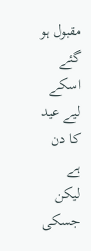مقبول ہو گئے اسکے لیے عید کا دن ہے لیکن جسکی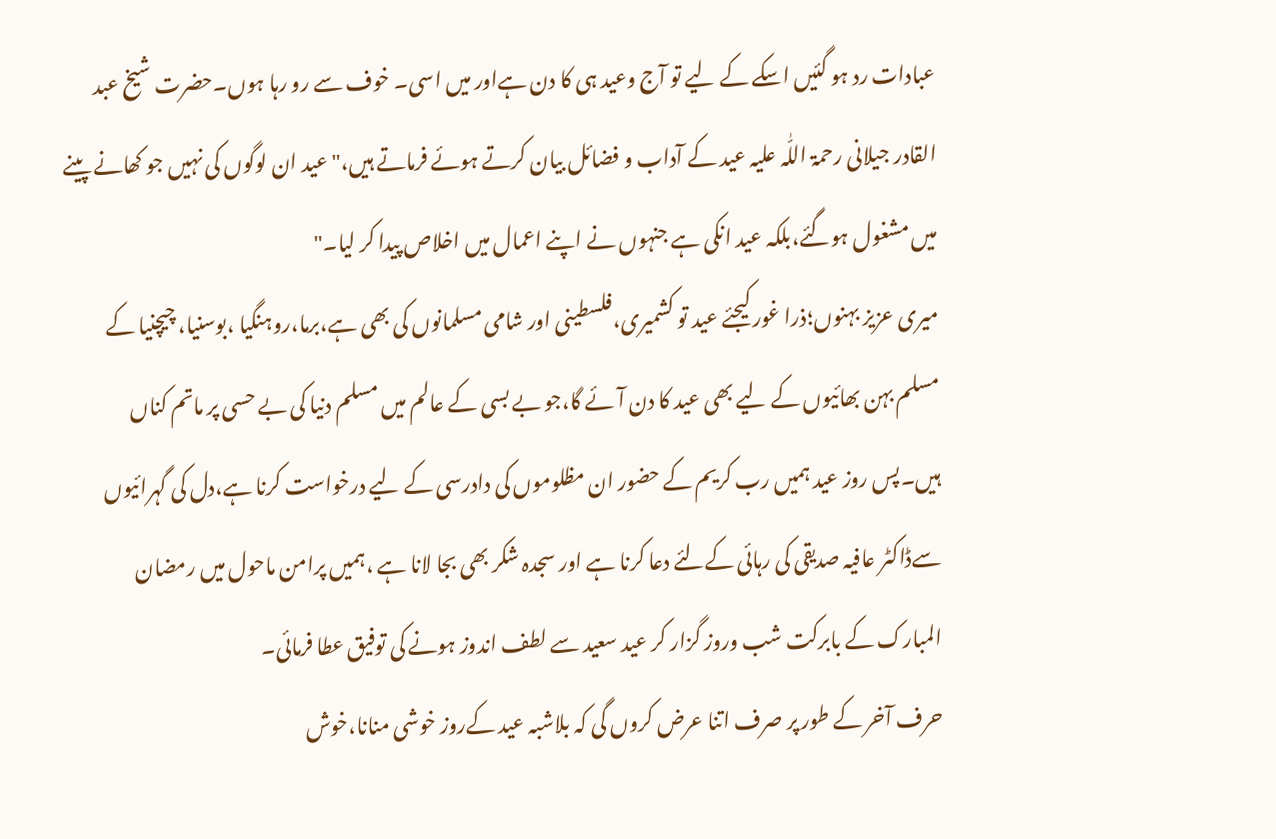عبادات رد ہو گئیں اسکے کے لیے تو آج وعید ہی کا دن ہےاور میں اسی۔ خوف سے رو رہا ہوں۔حضرت شیخ عبد القادر جیلانی رحمۃ اللّٰہ علیہ عید کے آداب و فضائل بیان کرتے ہوئے فرماتے ہیں،"عید ان لوگوں کی نہیں جو کھانے پینے میں مشغول ہوگئے،بلکہ عید انکی ہے جنہوں نے اپنے اعمال میں اخلاص پیدا کر لیا۔"
میری عزیز بہنوں؛ذرا غور کیجئے عید تو کشمیری،فلسطینی اور شامی مسلمانوں کی بھی ہے،برما،روہنگیا ،بوسنیا، چیچنیا کے مسلم بہن بھائیوں کے لیے بھی عید کا دن آئے گا،جو بے بسی کے عالم میں مسلم دنیا کی بے حسی پر ماتم کناں ہیں۔پس روز عید ہمیں رب کریم کے حضور ان مظلوموں کی دادرسی کے لیے درخواست کرنا ہے،دل کی گہرائیوں سےڈاکٹر عافیہ صدیقی کی رہائی کےلئے دعا کرنا ہے اور سجدہ شکر بھی بجا لانا ہے ،ہمیں پرامن ماحول میں رمضان المبارک کے بابرکت شب وروز گزار کر عید سعید سے لطف اندوز ہونے کی توفیق عطا فرمائی۔
حرف آخر کے طور پر صرف اتنا عرض کروں گی کہ بلاشبہ عید کےروز خوشی منانا،خوش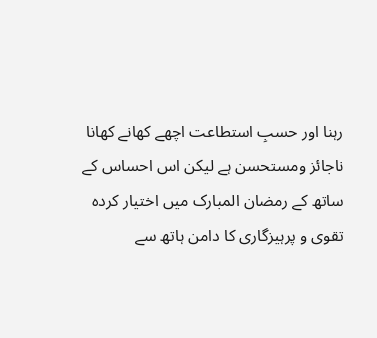رہنا اور حسبِ استطاعت اچھے کھانے کھانا ناجائز ومستحسن ہے لیکن اس احساس کے ساتھ کے رمضان المبارک میں اختیار کردہ تقوی و پرہیزگاری کا دامن ہاتھ سے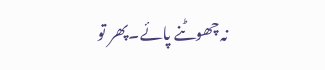نہ چھوٹنے پائے۔پھر تو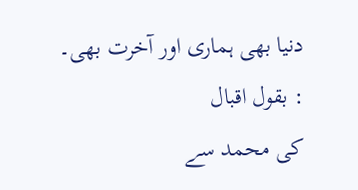دنیا بھی ہماری اور آخرت بھی۔
: بقول اقبال
کی محمد سے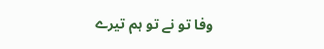وفا تو نے تو ہم تیرے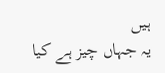ہیں
یہ جہاں چیز ہے کیا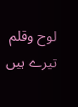لوح وقلم تیرے ہیں